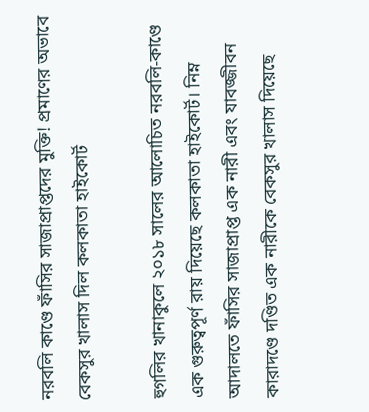নরবলি কাণ্ডে ফাঁসির সাজাপ্রাপ্তদের মুক্তি! প্রমাণের অভাবে বেকসুর খালাস দিল কলকাতা হাইকোর্ট

হুগলির খানাকুলে ২০১৮ সালের আলোচিত নরবলি-কাণ্ডে এক গুরুত্বপূর্ণ রায় দিয়েছে কলকাতা হাইকোর্ট। নিম্ন আদালতে ফাঁসির সাজাপ্রাপ্ত এক নারী এবং যাবজ্জীবন কারাদণ্ডে দণ্ডিত এক নারীকে বেকসুর খালাস দিয়েছে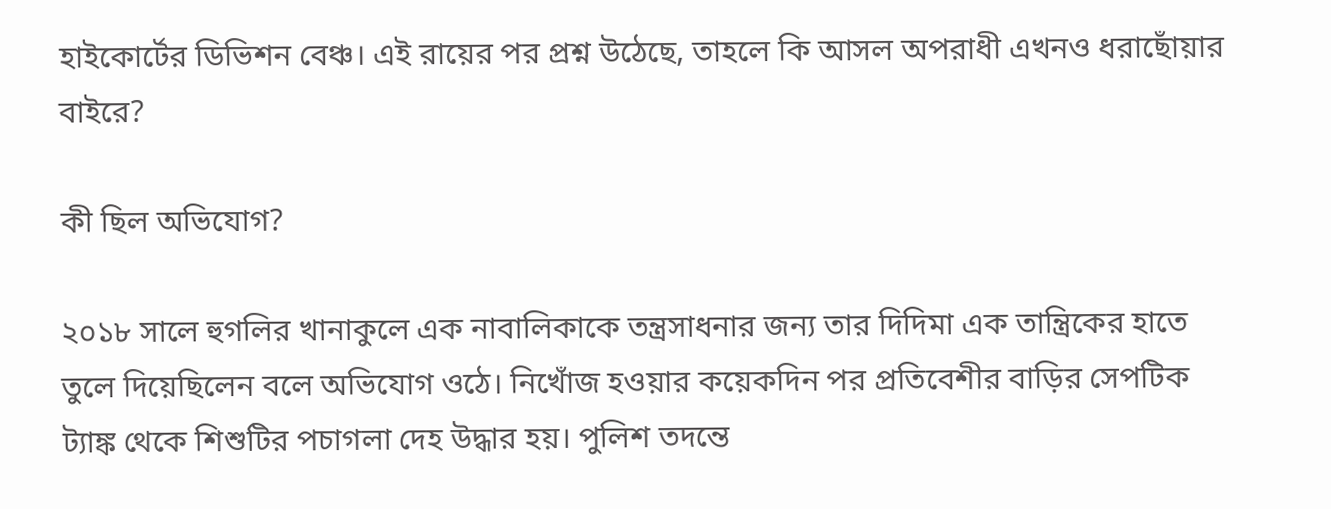হাইকোর্টের ডিভিশন বেঞ্চ। এই রায়ের পর প্রশ্ন উঠেছে, তাহলে কি আসল অপরাধী এখনও ধরাছোঁয়ার বাইরে?

কী ছিল অভিযোগ?

২০১৮ সালে হুগলির খানাকুলে এক নাবালিকাকে তন্ত্রসাধনার জন্য তার দিদিমা এক তান্ত্রিকের হাতে তুলে দিয়েছিলেন বলে অভিযোগ ওঠে। নিখোঁজ হওয়ার কয়েকদিন পর প্রতিবেশীর বাড়ির সেপটিক ট্যাঙ্ক থেকে শিশুটির পচাগলা দেহ উদ্ধার হয়। পুলিশ তদন্তে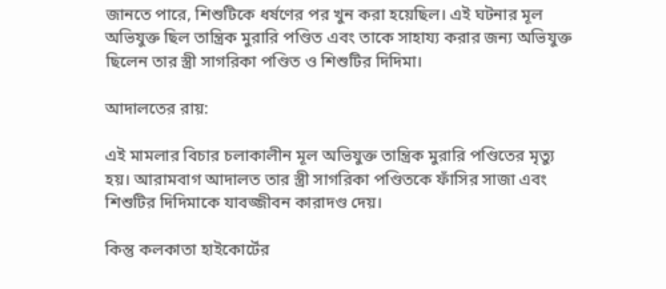জানতে পারে, শিশুটিকে ধর্ষণের পর খুন করা হয়েছিল। এই ঘটনার মূল অভিযুক্ত ছিল তান্ত্রিক মুরারি পণ্ডিত এবং তাকে সাহায্য করার জন্য অভিযুক্ত ছিলেন তার স্ত্রী সাগরিকা পণ্ডিত ও শিশুটির দিদিমা।

আদালতের রায়:

এই মামলার বিচার চলাকালীন মূল অভিযুক্ত তান্ত্রিক মুরারি পণ্ডিতের মৃত্যু হয়। আরামবাগ আদালত তার স্ত্রী সাগরিকা পণ্ডিতকে ফাঁসির সাজা এবং শিশুটির দিদিমাকে যাবজ্জীবন কারাদণ্ড দেয়।

কিন্তু কলকাতা হাইকোর্টের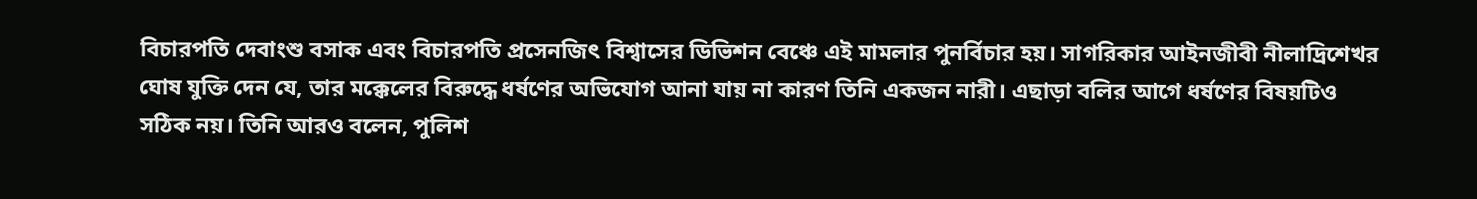বিচারপতি দেবাংশু বসাক এবং বিচারপতি প্রসেনজিৎ বিশ্বাসের ডিভিশন বেঞ্চে এই মামলার পুনর্বিচার হয়। সাগরিকার আইনজীবী নীলাদ্রিশেখর ঘোষ যুক্তি দেন যে, তার মক্কেলের বিরুদ্ধে ধর্ষণের অভিযোগ আনা যায় না কারণ তিনি একজন নারী। এছাড়া বলির আগে ধর্ষণের বিষয়টিও সঠিক নয়। তিনি আরও বলেন, পুলিশ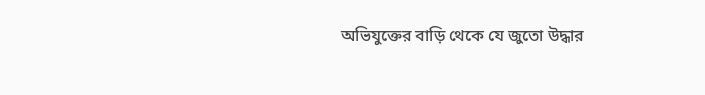অভিযুক্তের বাড়ি থেকে যে জুতো উদ্ধার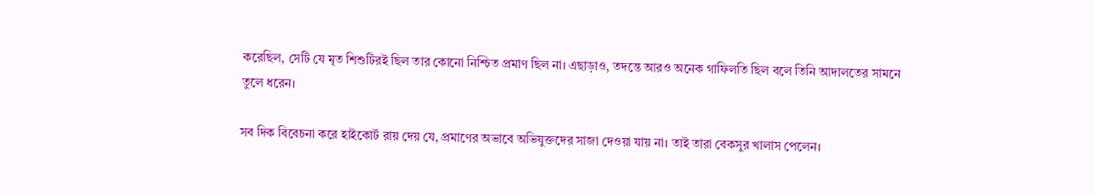করেছিল, সেটি যে মৃত শিশুটিরই ছিল তার কোনো নিশ্চিত প্রমাণ ছিল না। এছাড়াও, তদন্তে আরও অনেক গাফিলতি ছিল বলে তিনি আদালতের সামনে তুলে ধরেন।

সব দিক বিবেচনা করে হাইকোর্ট রায় দেয় যে, প্রমাণের অভাবে অভিযুক্তদের সাজা দেওয়া যায় না। তাই তারা বেকসুর খালাস পেলেন।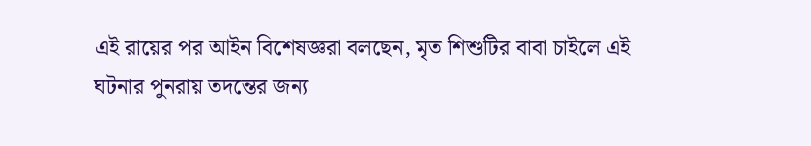এই রায়ের পর আইন বিশেষজ্ঞরা বলছেন, মৃত শিশুটির বাবা চাইলে এই ঘটনার পুনরায় তদন্তের জন্য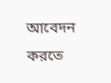আবেদন করতে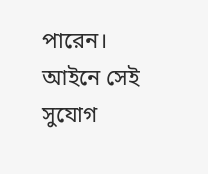পারেন। আইনে সেই সুযোগ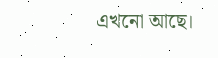এখনো আছে।